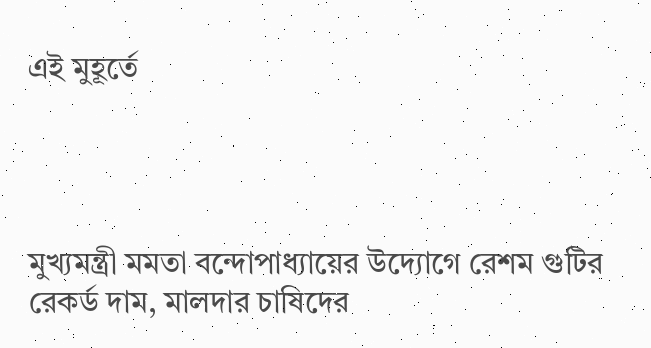এই মুহূর্তে




মুখ্যমন্ত্রী মমতা বন্দোপাধ্যায়ের উদ্যোগে রেশম গুটির রেকর্ড দাম, মালদার চাষিদের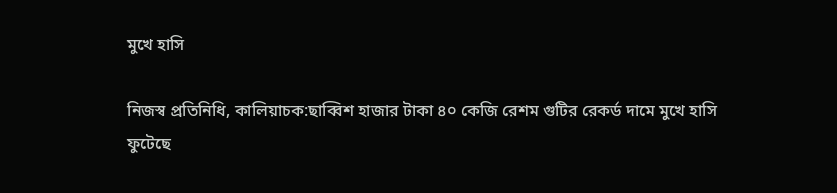মুখে হাসি

নিজস্ব প্রতিনিধি, কালিয়াচক:ছাব্বিশ হাজার টাকা ৪০ কেজি রেশম গুটির রেকর্ড দামে মুখে হাসি ফুটেছে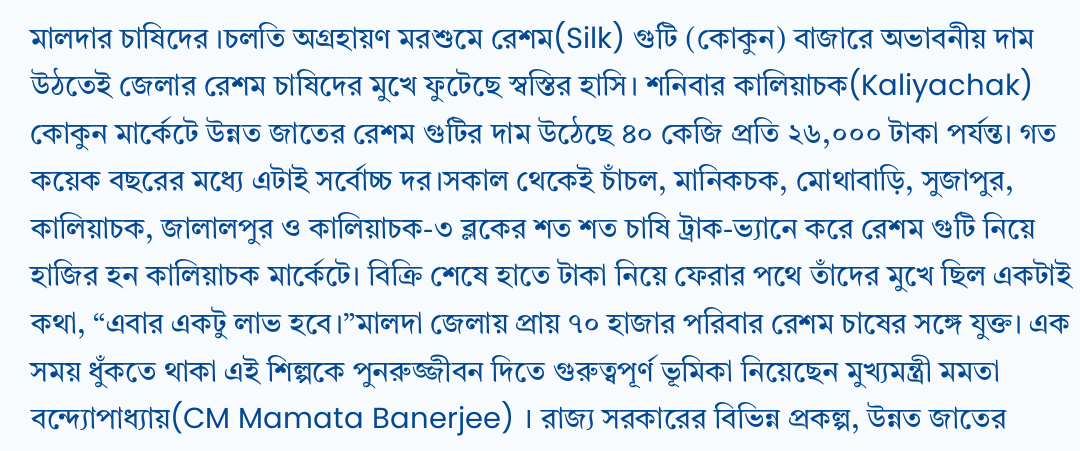মালদার চাষিদের ।চলতি অগ্রহায়ণ মরশুমে রেশম(Silk) গুটি (কোকুন) বাজারে অভাবনীয় দাম উঠতেই জেলার রেশম চাষিদের মুখে ফুটেছে স্বস্তির হাসি। শনিবার কালিয়াচক(Kaliyachak) কোকুন মার্কেটে উন্নত জাতের রেশম গুটির দাম উঠেছে ৪০ কেজি প্রতি ২৬,০০০ টাকা পর্যন্ত। গত কয়েক বছরের মধ্যে এটাই সর্বোচ্চ দর।সকাল থেকেই চাঁচল, মানিকচক, মোথাবাড়ি, সুজাপুর, কালিয়াচক, জালালপুর ও কালিয়াচক-৩ ব্লকের শত শত চাষি ট্রাক-ভ্যানে করে রেশম গুটি নিয়ে হাজির হন কালিয়াচক মার্কেটে। বিক্রি শেষে হাতে টাকা নিয়ে ফেরার পথে তাঁদের মুখে ছিল একটাই কথা, “এবার একটু লাভ হবে।”মালদা জেলায় প্রায় ৭০ হাজার পরিবার রেশম চাষের সঙ্গে যুক্ত। এক সময় ধুঁকতে থাকা এই শিল্পকে পুনরুজ্জীবন দিতে গুরুত্বপূর্ণ ভূমিকা নিয়েছেন মুখ্যমন্ত্রী মমতা বন্দ্যোপাধ্যায়(CM Mamata Banerjee) । রাজ্য সরকারের বিভিন্ন প্রকল্প, উন্নত জাতের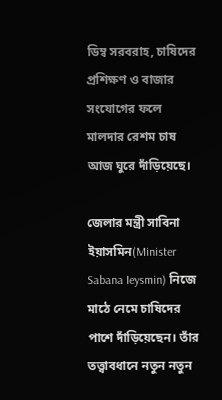ডিম্ব সরবরাহ, চাষিদের প্রশিক্ষণ ও বাজার সংযোগের ফলে মালদার রেশম চাষ আজ ঘুরে দাঁড়িয়েছে।

জেলার মন্ত্রী সাবিনা ইয়াসমিন(Minister Sabana Ieysmin) নিজে মাঠে নেমে চাষিদের পাশে দাঁড়িয়েছেন। তাঁর তত্ত্বাবধানে নতুন নতুন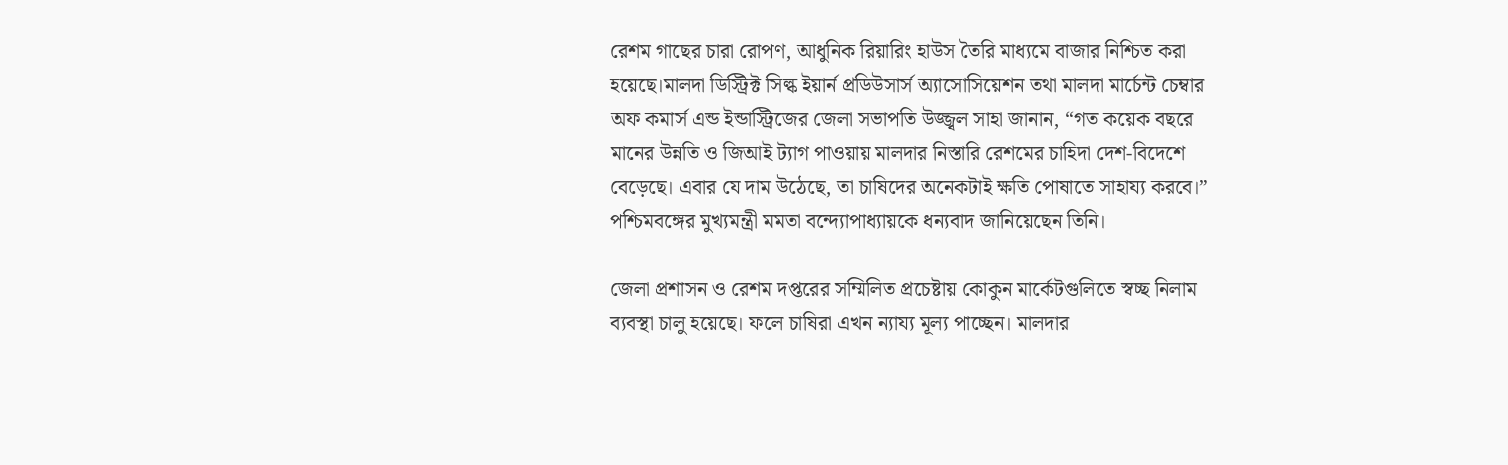রেশম গাছের চারা রোপণ, আধুনিক রিয়ারিং হাউস তৈরি মাধ্যমে বাজার নিশ্চিত করা হয়েছে।মালদা ডিস্ট্রিক্ট সিল্ক ইয়ার্ন প্রডিউসার্স অ্যাসোসিয়েশন তথা মালদা মার্চেন্ট চেম্বার অফ কমার্স এন্ড ইন্ডাস্ট্রিজের জেলা সভাপতি উজ্জ্বল সাহা জানান, “গত কয়েক বছরে মানের উন্নতি ও জিআই ট্যাগ পাওয়ায় মালদার নিস্তারি রেশমের চাহিদা দেশ-বিদেশে বেড়েছে। এবার যে দাম উঠেছে, তা চাষিদের অনেকটাই ক্ষতি পোষাতে সাহায্য করবে।” পশ্চিমবঙ্গের মুখ্যমন্ত্রী মমতা বন্দ্যোপাধ্যায়কে ধন্যবাদ জানিয়েছেন তিনি।

জেলা প্রশাসন ও রেশম দপ্তরের সম্মিলিত প্রচেষ্টায় কোকুন মার্কেটগুলিতে স্বচ্ছ নিলাম ব্যবস্থা চালু হয়েছে। ফলে চাষিরা এখন ন্যায্য মূল্য পাচ্ছেন। মালদার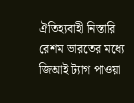ঐতিহ্যবাহী নিস্তারি রেশম ভারতের মধ্যে জিআই ট্যাগ পাওয়া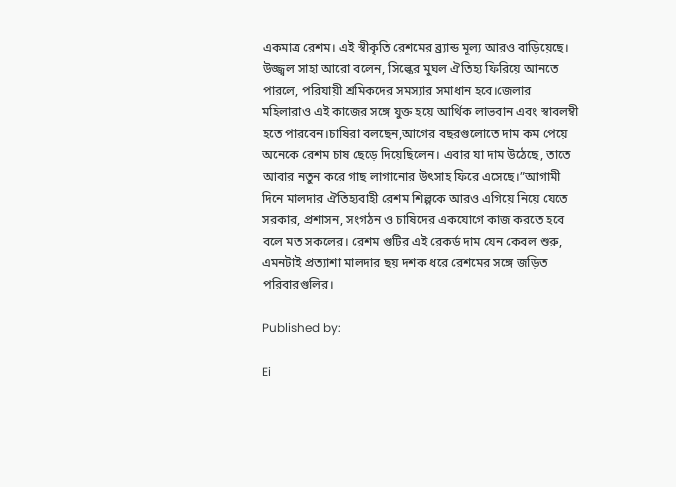একমাত্র রেশম। এই স্বীকৃতি রেশমের ব্র্যান্ড মূল্য আরও বাড়িয়েছে। উজ্জ্বল সাহা আরো বলেন, সিল্কের মুঘল ঐতিহ্য ফিরিয়ে আনতে পারলে, পরিযায়ী শ্রমিকদের সমস্যার সমাধান হবে।জেলার মহিলারাও এই কাজের সঙ্গে যুক্ত হয়ে আর্থিক লাভবান এবং স্বাবলম্বী হতে পারবেন।চাষিরা বলছেন,আগের বছরগুলোতে দাম কম পেয়ে অনেকে রেশম চাষ ছেড়ে দিয়েছিলেন। এবার যা দাম উঠেছে, তাতে আবার নতুন করে গাছ লাগানোর উৎসাহ ফিরে এসেছে।”আগামী দিনে মালদার ঐতিহ্যবাহী রেশম শিল্পকে আরও এগিয়ে নিয়ে যেতে সরকার, প্রশাসন, সংগঠন ও চাষিদের একযোগে কাজ করতে হবে বলে মত সকলের। রেশম গুটির এই রেকর্ড দাম যেন কেবল শুরু, এমনটাই প্রত্যাশা মালদার ছয় দশক ধরে রেশমের সঙ্গে জড়িত পরিবারগুলির।

Published by:

Ei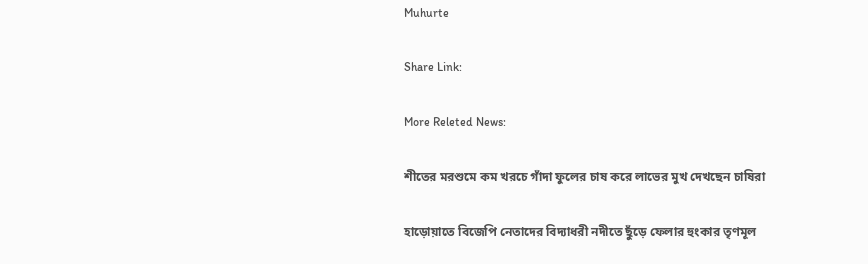Muhurte

Share Link:

More Releted News:

শীতের মরশুমে কম খরচে গাঁদা ফুলের চাষ করে লাভের মুখ দেখছেন চাষিরা

হাড়োয়াতে বিজেপি নেতাদের বিদ্যাধরী নদীতে ছুঁড়ে ফেলার হুংকার তৃণমূল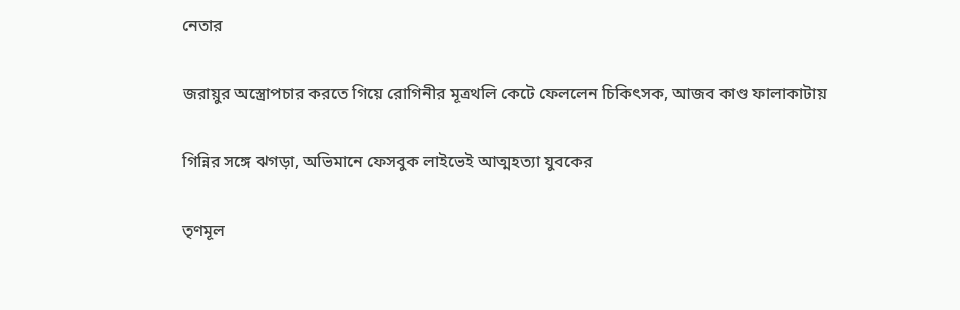নেতার

জরায়ুর অস্ত্রোপচার করতে গিয়ে রোগিনীর মূত্রথলি কেটে ফেললেন চিকি‍ৎসক, আজব কাণ্ড ফালাকাটায়

গিন্নির সঙ্গে ঝগড়া, অভিমানে ফেসবুক লাইভেই আত্মহত্যা যুবকের

তৃণমূল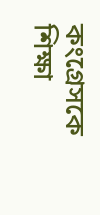কংগ্রেসকে শিক্ষা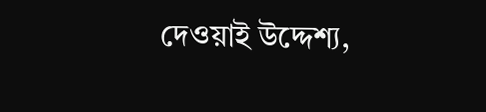দেওয়াই উদ্দেশ্য,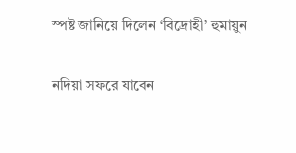স্পষ্ট জানিয়ে দিলেন ‘বিদ্রোহী’ হুমায়ুন

নদিয়া সফরে যাবেন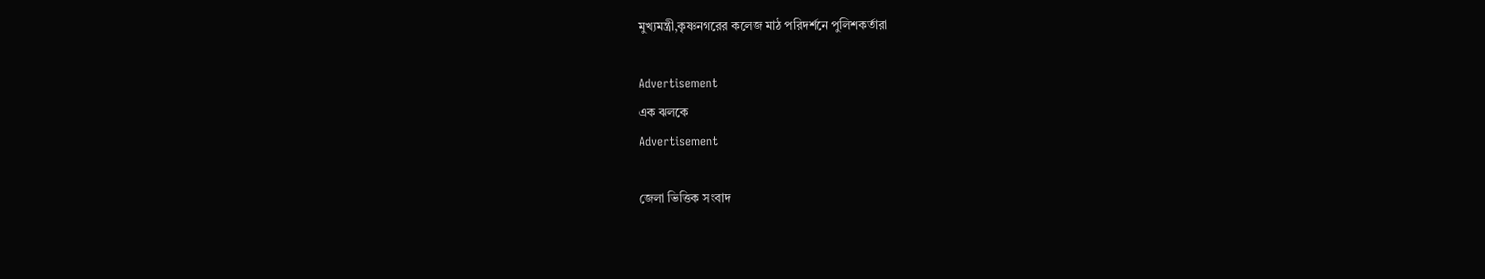মুখ্যমন্ত্রী,কৃষ্ণনগরের কলেজ মাঠ পরিদর্শনে পুলিশকর্তারা

Advertisement
এক ঝলকে
Advertisement

জেলা ভিত্তিক সংবাদ